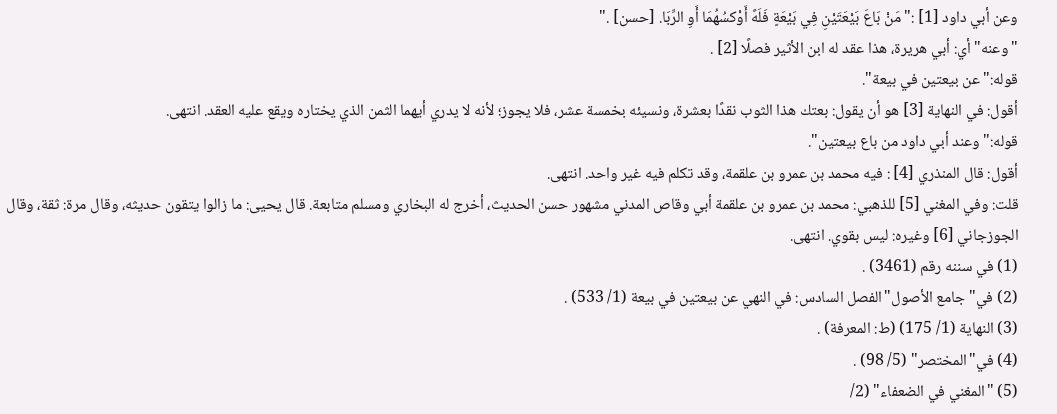وعن أبي داود [1] :"مَنْ بَاعَ بَيْعَتَيْنِ فِي بَيْعَةٍ فَلَهً أَوْكسُهُمَا أَوِ الرِّبَا. [حسن] ."
"وعنه"أي: أبي هريرة، هذا عقد له ابن الأثير فصلًا [2] .
قوله:"عن بيعتين في بيعة".
أقول: في النهاية [3] هو أن يقول: بعتك هذا الثوب نقدًا بعشرة، ونسيئه بخمسة عشر، فلا يجوز؛ لأنه لا يدري أيهما الثمن الذي يختاره ويقع عليه العقد. انتهى.
قوله:"وعند أبي داود من باع بيعتين".
أقول: قال المنذري [4] : فيه محمد بن عمرو بن علقمة، وقد تكلم فيه غير واحد. انتهى.
قلت: وفي المغني [5] للذهبي: محمد بن عمرو بن علقمة أبي وقاص المدني مشهور حسن الحديث، أخرج له البخاري ومسلم متابعة. قال يحيى: ما زالوا يتقون حديثه، وقال مرة: ثقة، وقال الجوزجاني [6] وغيره: ليس بقوي. انتهى.
(1) في سننه رقم (3461) .
(2) في"جامع الأصول"الفصل السادس: في النهي عن بيعتين في بيعة (1/ 533) .
(3) النهاية (1/ 175) (ط: المعرفة) .
(4) في"المختصر" (5/ 98) .
(5) "المغني في الضعفاء" (2/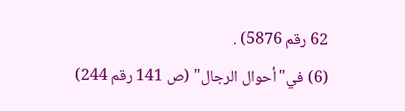62 رقم 5876) .
(6) في"أحوال الرجال" (ص 141 رقم 244)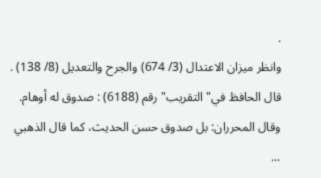.
وانظر ميزان الاعتدال (3/ 674) والجرح والتعديل (8/ 138) . قال الحافظ في"التقريب"رقم (6188) : صدوق له أوهام. وقال المحرران: بل صدوق حسن الحديث، كما قال الذهبي ...